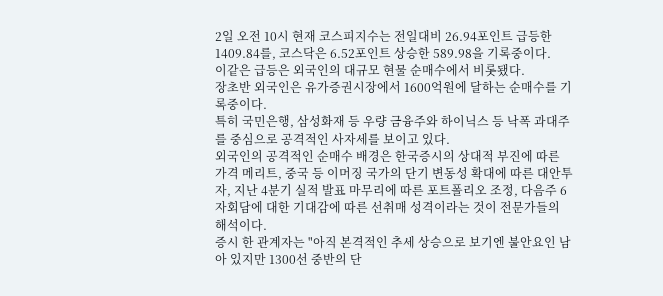2일 오전 10시 현재 코스피지수는 전일대비 26.94포인트 급등한 1409.84를, 코스닥은 6.52포인트 상승한 589.98을 기록중이다.
이같은 급등은 외국인의 대규모 현물 순매수에서 비롯됐다.
장초반 외국인은 유가증권시장에서 1600억원에 달하는 순매수를 기록중이다.
특히 국민은행, 삼성화재 등 우량 금융주와 하이닉스 등 낙폭 과대주를 중심으로 공격적인 사자세를 보이고 있다.
외국인의 공격적인 순매수 배경은 한국증시의 상대적 부진에 따른 가격 메리트, 중국 등 이머징 국가의 단기 변동성 확대에 따른 대안투자, 지난 4분기 실적 발표 마무리에 따른 포트폴리오 조정, 다음주 6자회담에 대한 기대감에 따른 선취매 성격이라는 것이 전문가들의 해석이다.
증시 한 관계자는 "아직 본격적인 추세 상승으로 보기엔 불안요인 남아 있지만 1300선 중반의 단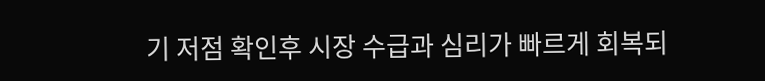기 저점 확인후 시장 수급과 심리가 빠르게 회복되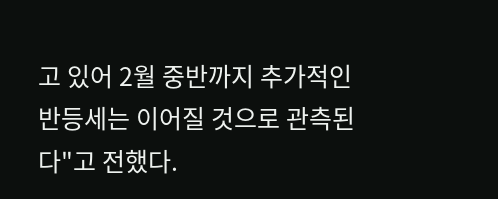고 있어 2월 중반까지 추가적인 반등세는 이어질 것으로 관측된다"고 전했다.